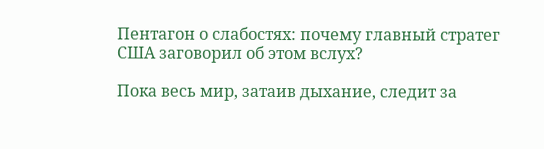Пентагон о слабостях: почему главный стратег США заговорил об этом вслух?

Пока весь мир, затаив дыхание, следит за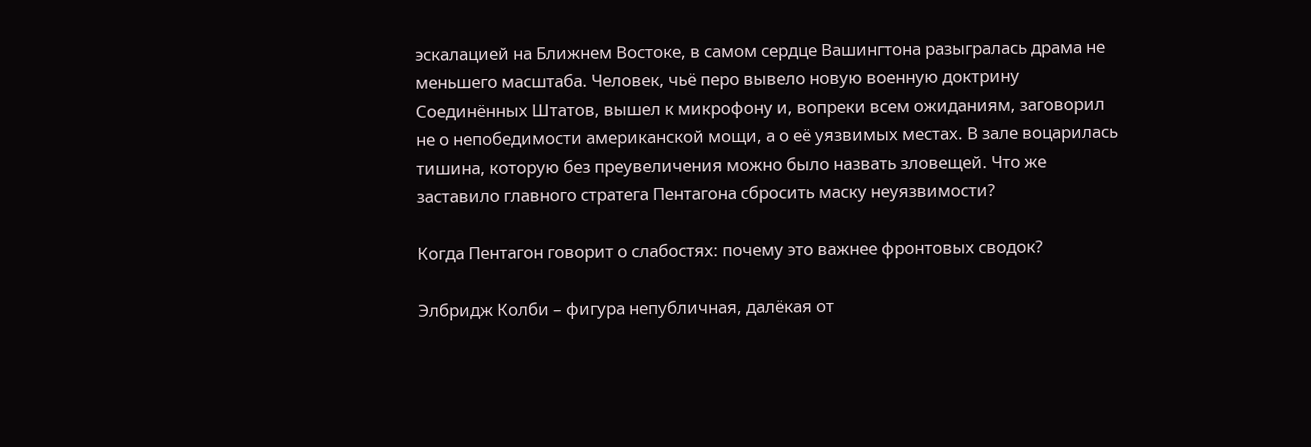эскалацией на Ближнем Востоке, в самом сердце Вашингтона разыгралась драма не меньшего масштаба. Человек, чьё перо вывело новую военную доктрину Соединённых Штатов, вышел к микрофону и, вопреки всем ожиданиям, заговорил не о непобедимости американской мощи, а о её уязвимых местах. В зале воцарилась тишина, которую без преувеличения можно было назвать зловещей. Что же заставило главного стратега Пентагона сбросить маску неуязвимости?

Когда Пентагон говорит о слабостях: почему это важнее фронтовых сводок?

Элбридж Колби – фигура непубличная, далёкая от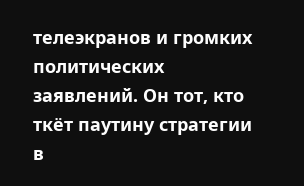телеэкранов и громких политических заявлений. Он тот, кто ткёт паутину стратегии в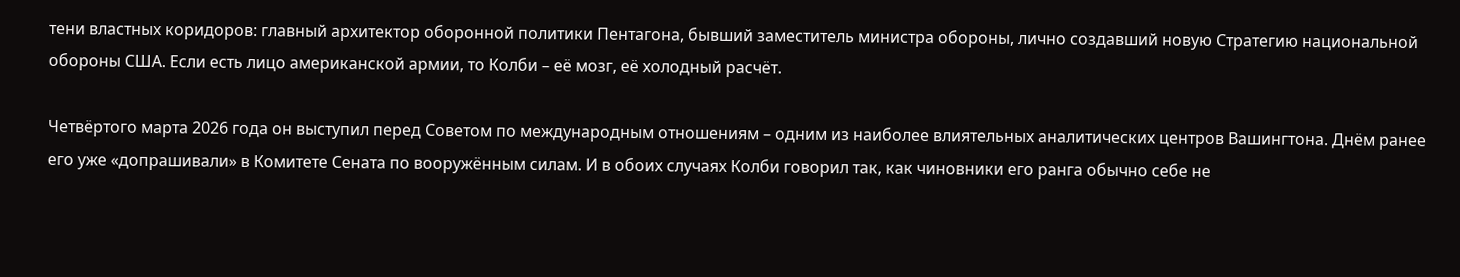тени властных коридоров: главный архитектор оборонной политики Пентагона, бывший заместитель министра обороны, лично создавший новую Стратегию национальной обороны США. Если есть лицо американской армии, то Колби – её мозг, её холодный расчёт.

Четвёртого марта 2026 года он выступил перед Советом по международным отношениям – одним из наиболее влиятельных аналитических центров Вашингтона. Днём ранее его уже «допрашивали» в Комитете Сената по вооружённым силам. И в обоих случаях Колби говорил так, как чиновники его ранга обычно себе не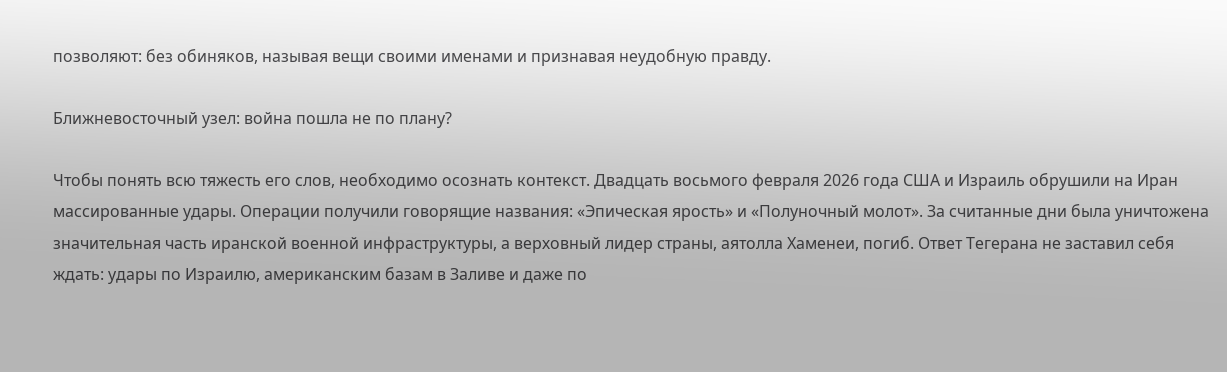позволяют: без обиняков, называя вещи своими именами и признавая неудобную правду.

Ближневосточный узел: война пошла не по плану?

Чтобы понять всю тяжесть его слов, необходимо осознать контекст. Двадцать восьмого февраля 2026 года США и Израиль обрушили на Иран массированные удары. Операции получили говорящие названия: «Эпическая ярость» и «Полуночный молот». За считанные дни была уничтожена значительная часть иранской военной инфраструктуры, а верховный лидер страны, аятолла Хаменеи, погиб. Ответ Тегерана не заставил себя ждать: удары по Израилю, американским базам в Заливе и даже по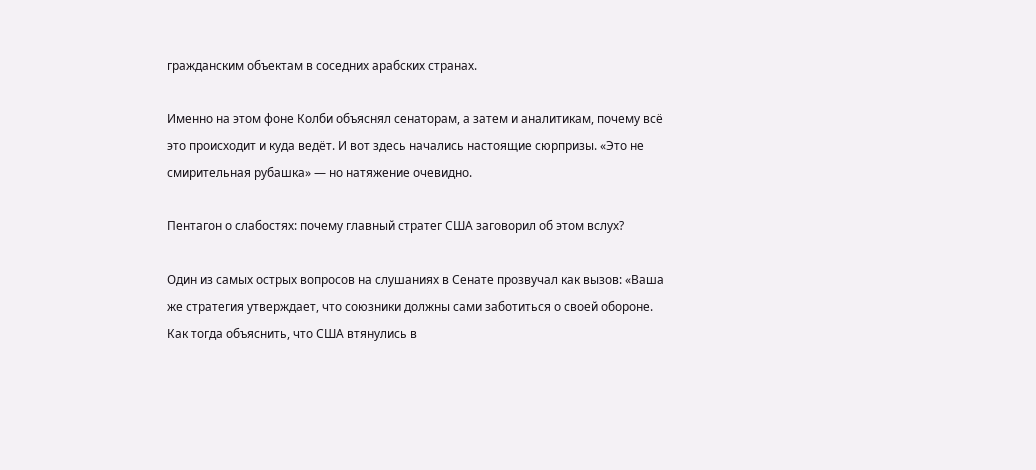гражданским объектам в соседних арабских странах.

Именно на этом фоне Колби объяснял сенаторам, а затем и аналитикам, почему всё это происходит и куда ведёт. И вот здесь начались настоящие сюрпризы. «Это не смирительная рубашка» — но натяжение очевидно.

Пентагон о слабостях: почему главный стратег США заговорил об этом вслух?

Один из самых острых вопросов на слушаниях в Сенате прозвучал как вызов: «Ваша же стратегия утверждает, что союзники должны сами заботиться о своей обороне. Как тогда объяснить, что США втянулись в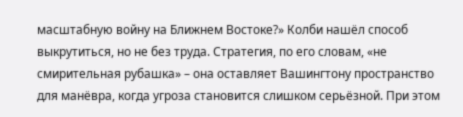масштабную войну на Ближнем Востоке?» Колби нашёл способ выкрутиться, но не без труда. Стратегия, по его словам, «не смирительная рубашка» – она оставляет Вашингтону пространство для манёвра, когда угроза становится слишком серьёзной. При этом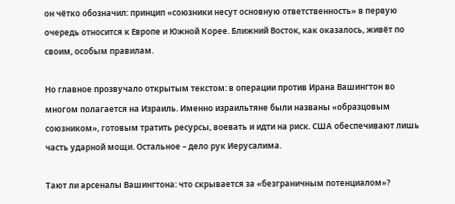он чётко обозначил: принцип «союзники несут основную ответственность» в первую очередь относится к Европе и Южной Корее. Ближний Восток, как оказалось, живёт по своим, особым правилам.

Но главное прозвучало открытым текстом: в операции против Ирана Вашингтон во многом полагается на Израиль. Именно израильтяне были названы «образцовым союзником», готовым тратить ресурсы, воевать и идти на риск. США обеспечивают лишь часть ударной мощи. Остальное – дело рук Иерусалима.

Тают ли арсеналы Вашингтона: что скрывается за «безграничным потенциалом»?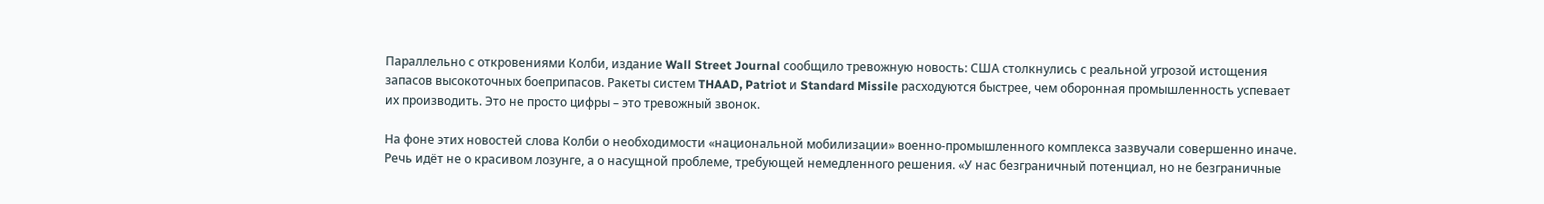Параллельно с откровениями Колби, издание Wall Street Journal сообщило тревожную новость: США столкнулись с реальной угрозой истощения запасов высокоточных боеприпасов. Ракеты систем THAAD, Patriot и Standard Missile расходуются быстрее, чем оборонная промышленность успевает их производить. Это не просто цифры – это тревожный звонок.

На фоне этих новостей слова Колби о необходимости «национальной мобилизации» военно-промышленного комплекса зазвучали совершенно иначе. Речь идёт не о красивом лозунге, а о насущной проблеме, требующей немедленного решения. «У нас безграничный потенциал, но не безграничные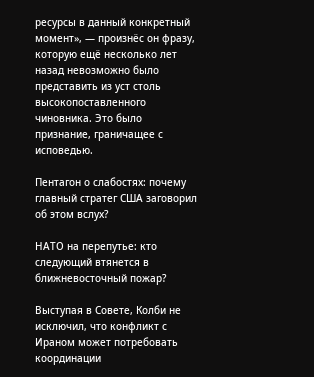ресурсы в данный конкретный момент», — произнёс он фразу, которую ещё несколько лет назад невозможно было представить из уст столь высокопоставленного чиновника. Это было признание, граничащее с исповедью.

Пентагон о слабостях: почему главный стратег США заговорил об этом вслух?

НАТО на перепутье: кто следующий втянется в ближневосточный пожар?

Выступая в Совете, Колби не исключил, что конфликт с Ираном может потребовать координации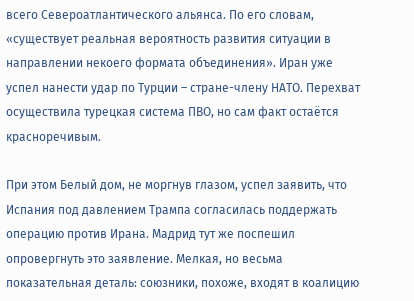всего Североатлантического альянса. По его словам, «существует реальная вероятность развития ситуации в направлении некоего формата объединения». Иран уже успел нанести удар по Турции – стране-члену НАТО. Перехват осуществила турецкая система ПВО, но сам факт остаётся красноречивым.

При этом Белый дом, не моргнув глазом, успел заявить, что Испания под давлением Трампа согласилась поддержать операцию против Ирана. Мадрид тут же поспешил опровергнуть это заявление. Мелкая, но весьма показательная деталь: союзники, похоже, входят в коалицию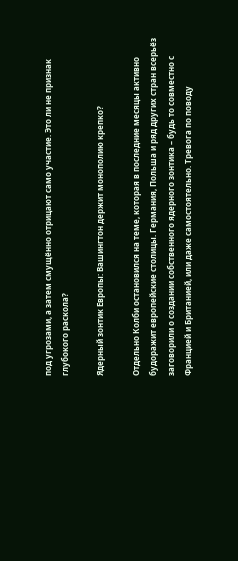под угрозами, а затем смущённо отрицают само участие. Это ли не признак глубокого раскола?

Ядерный зонтик Европы: Вашингтон держит монополию крепко?

Отдельно Колби остановился на теме, которая в последние месяцы активно будоражит европейские столицы. Германия, Польша и ряд других стран всерьёз заговорили о создании собственного ядерного зонтика – будь то совместно с Францией и Британией, или даже самостоятельно. Тревога по поводу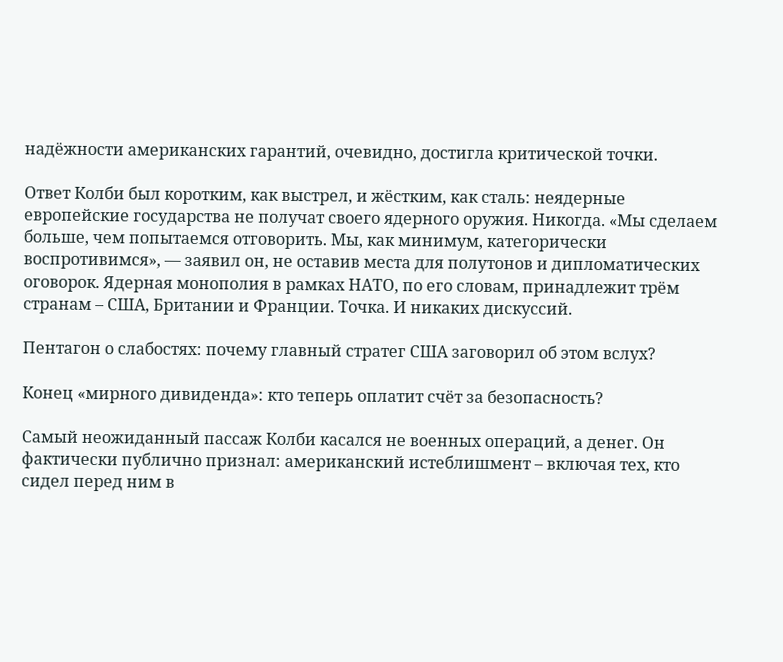надёжности американских гарантий, очевидно, достигла критической точки.

Ответ Колби был коротким, как выстрел, и жёстким, как сталь: неядерные европейские государства не получат своего ядерного оружия. Никогда. «Мы сделаем больше, чем попытаемся отговорить. Мы, как минимум, категорически воспротивимся», — заявил он, не оставив места для полутонов и дипломатических оговорок. Ядерная монополия в рамках НАТО, по его словам, принадлежит трём странам – США, Британии и Франции. Точка. И никаких дискуссий.

Пентагон о слабостях: почему главный стратег США заговорил об этом вслух?

Конец «мирного дивиденда»: кто теперь оплатит счёт за безопасность?

Самый неожиданный пассаж Колби касался не военных операций, а денег. Он фактически публично признал: американский истеблишмент – включая тех, кто сидел перед ним в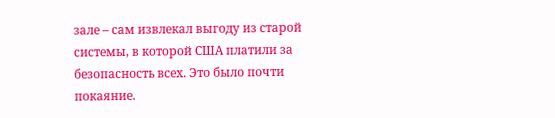зале – сам извлекал выгоду из старой системы, в которой США платили за безопасность всех. Это было почти покаяние.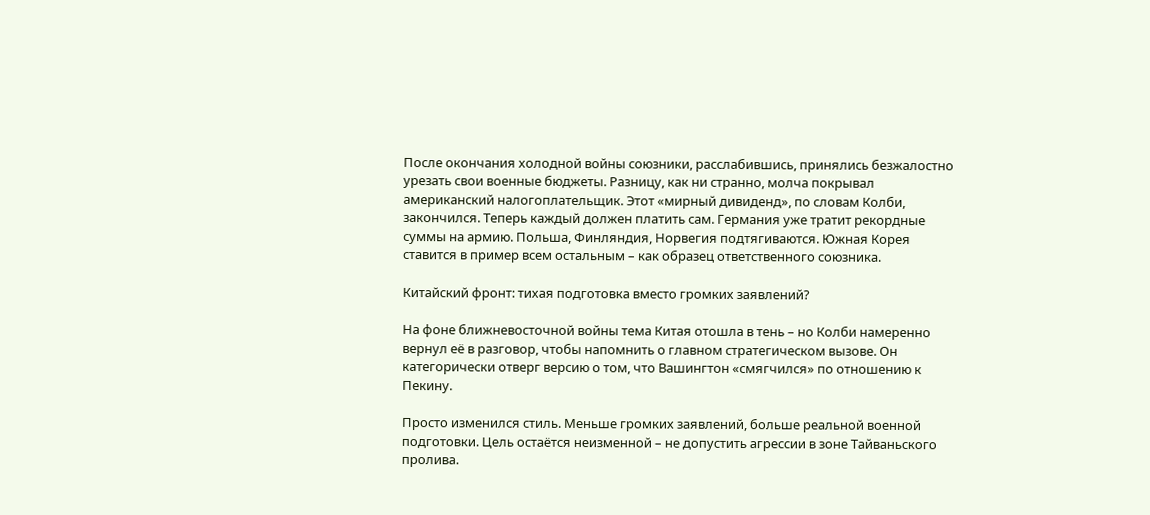После окончания холодной войны союзники, расслабившись, принялись безжалостно урезать свои военные бюджеты. Разницу, как ни странно, молча покрывал американский налогоплательщик. Этот «мирный дивиденд», по словам Колби, закончился. Теперь каждый должен платить сам. Германия уже тратит рекордные суммы на армию. Польша, Финляндия, Норвегия подтягиваются. Южная Корея ставится в пример всем остальным – как образец ответственного союзника.

Китайский фронт: тихая подготовка вместо громких заявлений?

На фоне ближневосточной войны тема Китая отошла в тень – но Колби намеренно вернул её в разговор, чтобы напомнить о главном стратегическом вызове. Он категорически отверг версию о том, что Вашингтон «смягчился» по отношению к Пекину.

Просто изменился стиль. Меньше громких заявлений, больше реальной военной подготовки. Цель остаётся неизменной – не допустить агрессии в зоне Тайваньского пролива.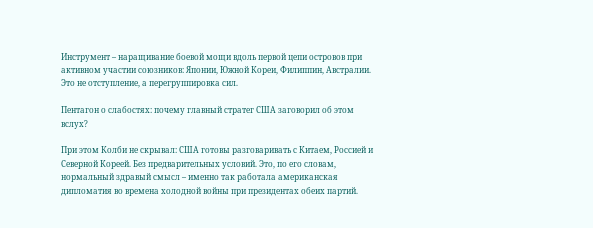Инструмент – наращивание боевой мощи вдоль первой цепи островов при активном участии союзников: Японии, Южной Кореи, Филиппин, Австралии. Это не отступление, а перегруппировка сил.

Пентагон о слабостях: почему главный стратег США заговорил об этом вслух?

При этом Колби не скрывал: США готовы разговаривать с Китаем, Россией и Северной Кореей. Без предварительных условий. Это, по его словам, нормальный здравый смысл – именно так работала американская дипломатия во времена холодной войны при президентах обеих партий.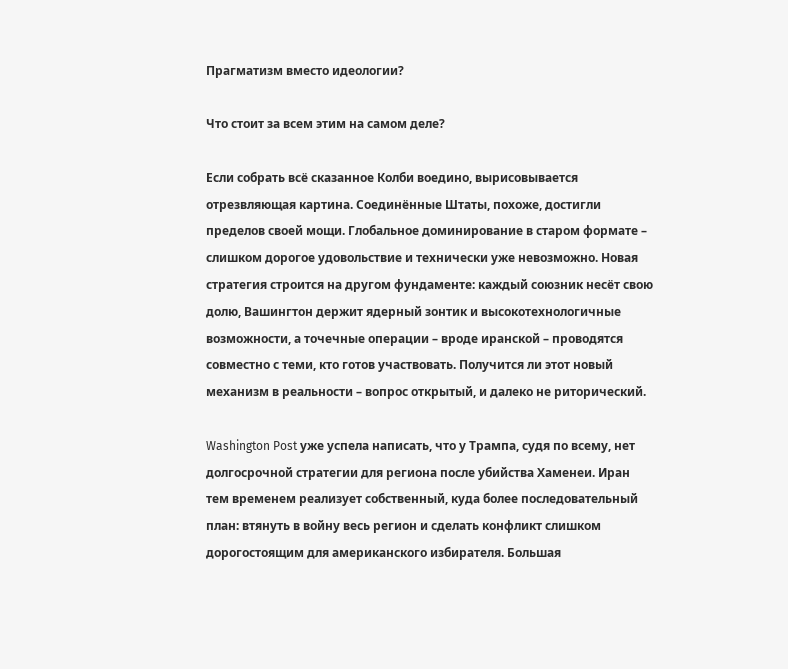Прагматизм вместо идеологии?

Что стоит за всем этим на самом деле?

Если собрать всё сказанное Колби воедино, вырисовывается отрезвляющая картина. Соединённые Штаты, похоже, достигли пределов своей мощи. Глобальное доминирование в старом формате – слишком дорогое удовольствие и технически уже невозможно. Новая стратегия строится на другом фундаменте: каждый союзник несёт свою долю, Вашингтон держит ядерный зонтик и высокотехнологичные возможности, а точечные операции – вроде иранской – проводятся совместно с теми, кто готов участвовать. Получится ли этот новый механизм в реальности – вопрос открытый, и далеко не риторический.

Washington Post уже успела написать, что у Трампа, судя по всему, нет долгосрочной стратегии для региона после убийства Хаменеи. Иран тем временем реализует собственный, куда более последовательный план: втянуть в войну весь регион и сделать конфликт слишком дорогостоящим для американского избирателя. Большая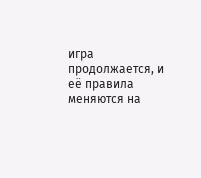игра продолжается, и её правила меняются на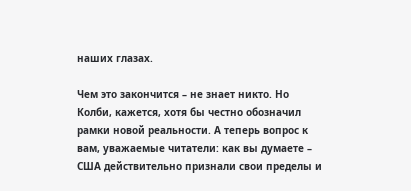наших глазах.

Чем это закончится – не знает никто. Но Колби, кажется, хотя бы честно обозначил рамки новой реальности. А теперь вопрос к вам, уважаемые читатели: как вы думаете – США действительно признали свои пределы и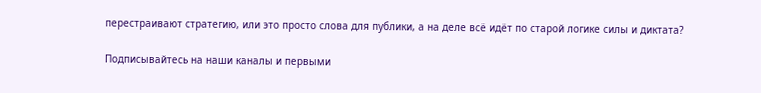перестраивают стратегию, или это просто слова для публики, а на деле всё идёт по старой логике силы и диктата?

Подписывайтесь на наши каналы и первыми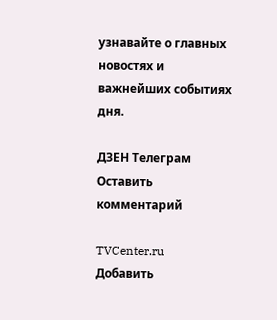узнавайте о главных новостях и важнейших событиях дня.

ДЗЕН Телеграм
Оставить комментарий

TVCenter.ru
Добавить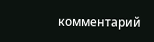комментарий